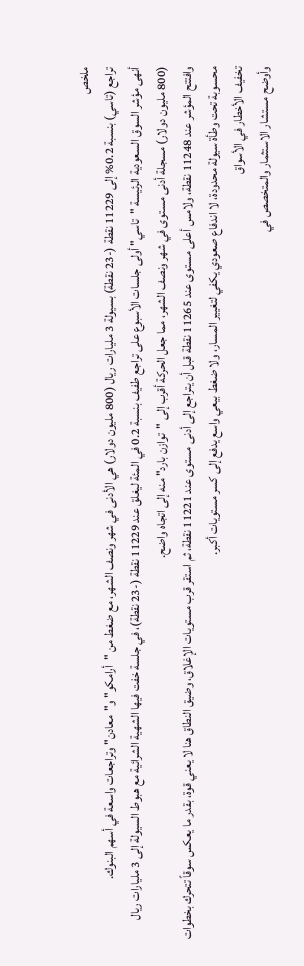ملخص
تراجع (تاسي) بنسبة 0.2% إلى 11229 نقطة (-23 نقطة) بسيولة 3 مليارات ريال (800 مليون دولار) هي الأدنى في شهر ونصف الشهر، مع ضغط من "أرامكو" و"معادن" وتراجعات واسعة في أسهم البنوك.
أنهى مؤشر السوق السعودية الرئيسة "تاسي" أولى جلسات الأسبوع على تراجع طفيف بنسبة 0.2 في المئة ليغلق عند 11229 نقطة (-23 نقطة)، في جلسة خفت فيها الشهية الشرائية مع هبوط السيولة إلى 3 مليارات ريال (800 مليون دولار) مسجلة أدنى مستوى في شهر ونصف الشهر، مما جعل الحركة أقرب إلى "توازن بارد" منه إلى اتجاه واضح.
وافتتح المؤشر عند 11248 نقطة، ولامس أعلى مستوى عند 11265 نقطة قبل أن يتراجع إلى أدنى مستوى عند 11221 نقطة، ثم استقر قرب مستويات الإغلاق، وضيق النطاق هنا لا يعني قوة، بقدر ما يعكس سوقاً تتحرك بخطوات محسوبة تحت وطأة سيولة محدودة، لا اندفاع صعودي يكفي لتغيير المسار، ولا ضغط بيعي واسع يدفع إلى كسر مستويات أكبر.
تخفيف الأخطار في الأسواق
وأوضح مستشار الاستثمار والمتخصص في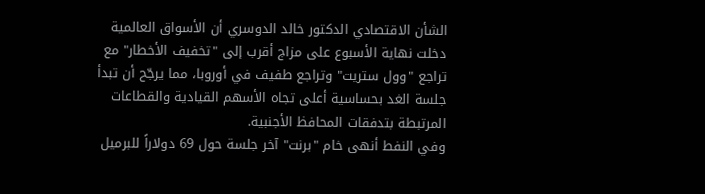الشأن الاقتصادي الدكتور خالد الدوسري أن الأسواق العالمية دخلت نهاية الأسبوع على مزاج أقرب إلى "تخفيف الأخطار" مع تراجع "وول ستريت" وتراجع طفيف في أوروبا، مما يرجّح أن تبدأ جلسة الغد بحساسية أعلى تجاه الأسهم القيادية والقطاعات المرتبطة بتدفقات المحافظ الأجنبية.
وفي النفط أنهى خام "برنت" آخر جلسة حول 69 دولاراً للبرميل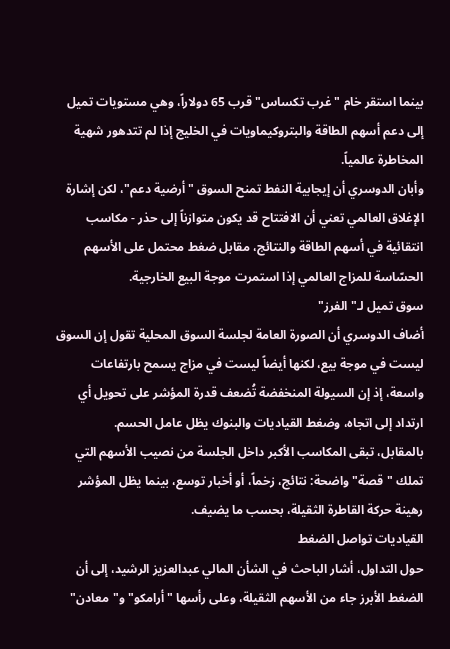بينما استقر خام "غرب تكساس" قرب 65 دولاراً، وهي مستويات تميل إلى دعم أسهم الطاقة والبتروكيماويات في الخليج إذا لم تتدهور شهية المخاطرة عالمياً.
وأبان الدوسري أن إيجابية النفط تمنح السوق "أرضية دعم"، لكن إشارة الإغلاق العالمي تعني أن الافتتاح قد يكون متوازناً إلى حذر - مكاسب انتقائية في أسهم الطاقة والنتائج، مقابل ضغط محتمل على الأسهم الحسّاسة للمزاج العالمي إذا استمرت موجة البيع الخارجية.
سوق تميل لـ"الفرز"
أضاف الدوسري أن الصورة العامة لجلسة السوق المحلية تقول إن السوق ليست في موجة بيع، لكنها أيضاً ليست في مزاج يسمح بارتفاعات واسعة، إذ إن السيولة المنخفضة تُضعف قدرة المؤشر على تحويل أي ارتداد إلى اتجاه، وضغط القياديات والبنوك يظل عامل الحسم.
بالمقابل، تبقى المكاسب الأكبر داخل الجلسة من نصيب الأسهم التي تملك "قصة" واضحة: نتائج، زخماً، أو أخبار توسع، بينما يظل المؤشر رهينة حركة القاطرة الثقيلة، بحسب ما يضيف.
القياديات تواصل الضغط
حول التداول، أشار الباحث في الشأن المالي عبدالعزيز الرشيد، إلى أن الضغط الأبرز جاء من الأسهم الثقيلة، وعلى رأسها "أرامكو" و"معادن"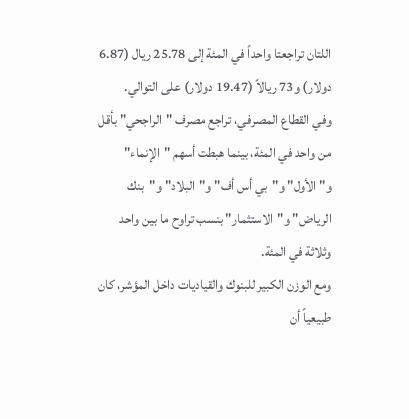اللتان تراجعتا واحداً في المئة إلى 25.78 ريال (6.87 دولار) و73 ريالاً (19.47 دولار) على التوالي.
وفي القطاع المصرفي، تراجع مصرف "الراجحي" بأقل من واحد في المئة، بينما هبطت أسهم "الإنماء" و"الأول" و"بي أس أف" و"البلاد" و"بنك الرياض" و"الاستثمار" بنسب تراوح ما بين واحد وثلاثة في المئة.
ومع الوزن الكبير للبنوك والقياديات داخل المؤشر، كان طبيعياً أن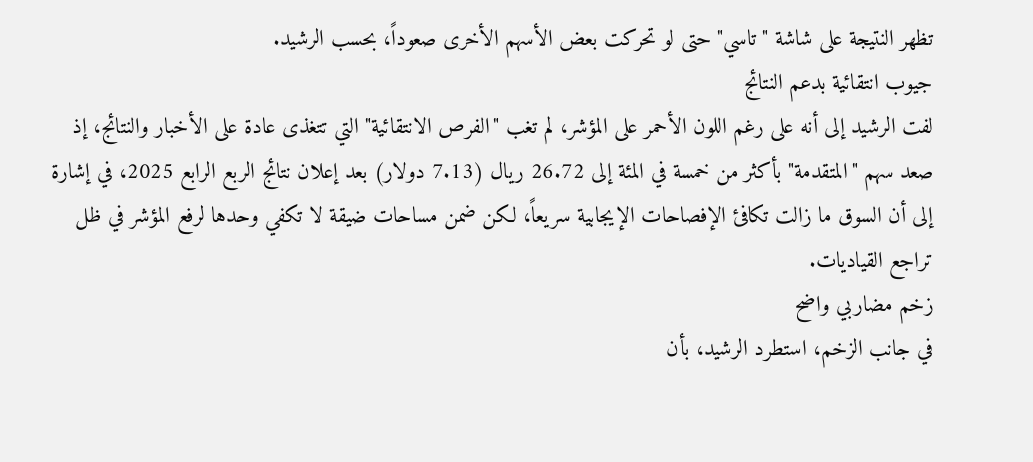تظهر النتيجة على شاشة "تاسي" حتى لو تحركت بعض الأسهم الأخرى صعوداً، بحسب الرشيد.
جيوب انتقائية بدعم النتائج
لفت الرشيد إلى أنه على رغم اللون الأحمر على المؤشر، لم تغب "الفرص الانتقائية" التي تتغذى عادة على الأخبار والنتائج، إذ صعد سهم "المتقدمة" بأكثر من خمسة في المئة إلى 26.72 ريال (7.13 دولار) بعد إعلان نتائج الربع الرابع 2025، في إشارة إلى أن السوق ما زالت تكافئ الإفصاحات الإيجابية سريعاً، لكن ضمن مساحات ضيقة لا تكفي وحدها لرفع المؤشر في ظل تراجع القياديات.
زخم مضاربي واضح
في جانب الزخم، استطرد الرشيد، بأن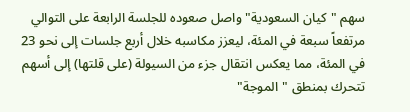سهم "كيان السعودية" واصل صعوده للجلسة الرابعة على التوالي مرتفعاً سبعة في المئة، ليعزز مكاسبه خلال أربع جلسات إلى نحو 23 في المئة، مما يعكس انتقال جزء من السيولة (على قلتها) إلى أسهم تتحرك بمنطق "الموجة"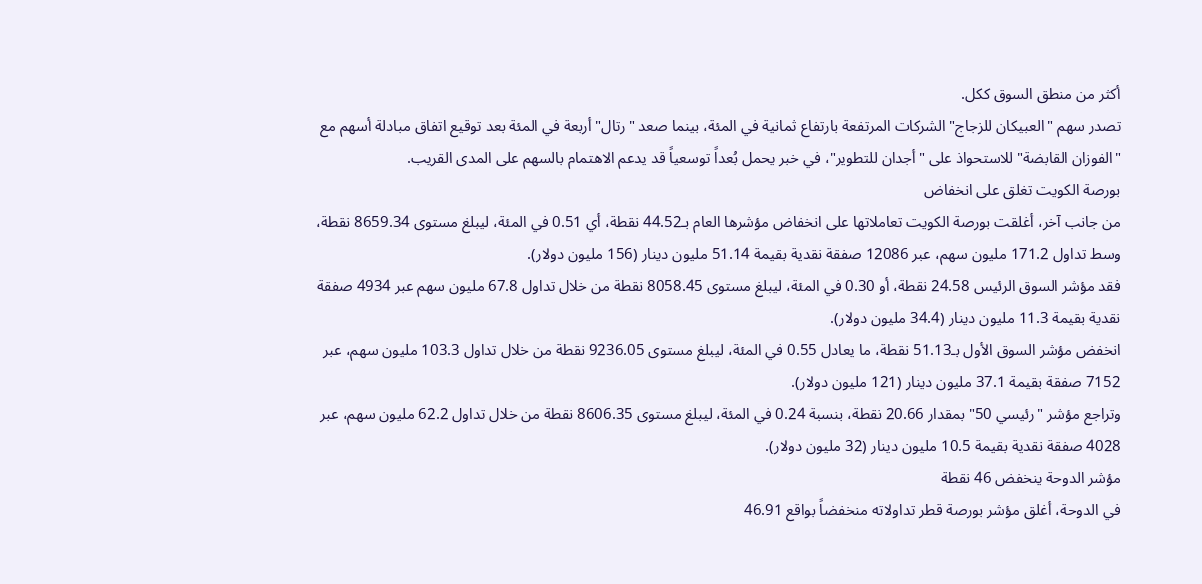أكثر من منطق السوق ككل.
تصدر سهم "العبيكان للزجاج" الشركات المرتفعة بارتفاع ثمانية في المئة، بينما صعد "رتال" أربعة في المئة بعد توقيع اتفاق مبادلة أسهم مع "الفوزان القابضة" للاستحواذ على "أجدان للتطوير"، في خبر يحمل بُعداً توسعياً قد يدعم الاهتمام بالسهم على المدى القريب.
بورصة الكويت تغلق على انخفاض
من جانب آخر، أغلقت بورصة الكويت تعاملاتها على انخفاض مؤشرها العام بـ44.52 نقطة، أي 0.51 في المئة، ليبلغ مستوى 8659.34 نقطة، وسط تداول 171.2 مليون سهم، عبر 12086 صفقة نقدية بقيمة 51.14 مليون دينار (156 مليون دولار).
فقد مؤشر السوق الرئيس 24.58 نقطة، أو 0.30 في المئة، ليبلغ مستوى 8058.45 نقطة من خلال تداول 67.8 مليون سهم عبر 4934 صفقة نقدية بقيمة 11.3 مليون دينار (34.4 مليون دولار).
انخفض مؤشر السوق الأول بـ51.13 نقطة، ما يعادل 0.55 في المئة، ليبلغ مستوى 9236.05 نقطة من خلال تداول 103.3 مليون سهم، عبر 7152 صفقة بقيمة 37.1 مليون دينار (121 مليون دولار).
وتراجع مؤشر "رئيسي 50" بمقدار 20.66 نقطة، بنسبة 0.24 في المئة، ليبلغ مستوى 8606.35 نقطة من خلال تداول 62.2 مليون سهم، عبر 4028 صفقة نقدية بقيمة 10.5 مليون دينار (32 مليون دولار).
مؤشر الدوحة ينخفض 46 نقطة
في الدوحة، أغلق مؤشر بورصة قطر تداولاته منخفضاً بواقع 46.91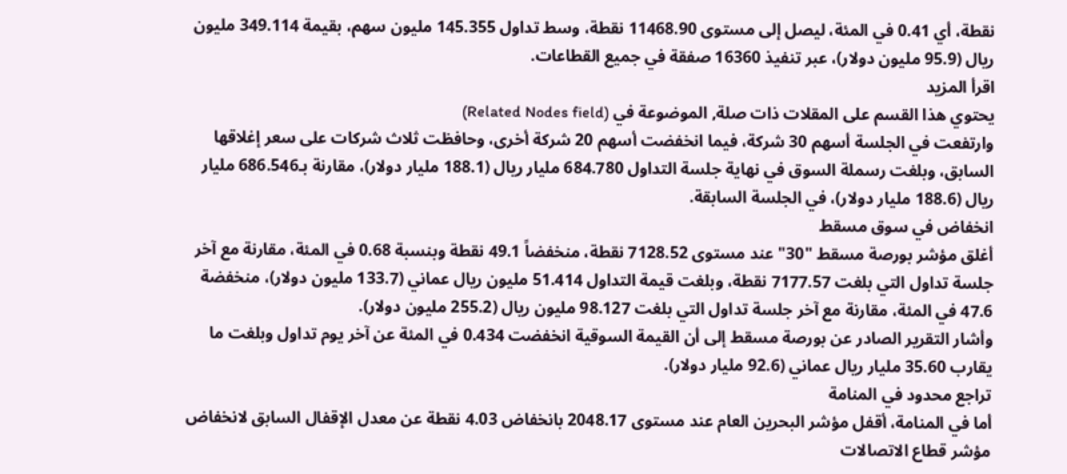نقطة، أي 0.41 في المئة، ليصل إلى مستوى 11468.90 نقطة، وسط تداول 145.355 مليون سهم، بقيمة 349.114 مليون ريال (95.9 مليون دولار)، عبر تنفيذ 16360 صفقة في جميع القطاعات.
اقرأ المزيد
يحتوي هذا القسم على المقلات ذات صلة, الموضوعة في (Related Nodes field)
وارتفعت في الجلسة أسهم 30 شركة، فيما انخفضت أسهم 20 شركة أخرى، وحافظت ثلاث شركات على سعر إغلاقها السابق، وبلغت رسملة السوق في نهاية جلسة التداول 684.780 مليار ريال (188.1 مليار دولار)، مقارنة بـ686.546 مليار ريال (188.6 مليار دولار)، في الجلسة السابقة.
انخفاض في سوق مسقط
أغلق مؤشر بورصة مسقط "30" عند مستوى 7128.52 نقطة، منخفضاً 49.1 نقطة وبنسبة 0.68 في المئة، مقارنة مع آخر جلسة تداول التي بلغت 7177.57 نقطة، وبلغت قيمة التداول 51.414 مليون ريال عماني (133.7 مليون دولار)، منخفضة 47.6 في المئة، مقارنة مع آخر جلسة تداول التي بلغت 98.127 مليون ريال (255.2 مليون دولار).
وأشار التقرير الصادر عن بورصة مسقط إلى أن القيمة السوقية انخفضت 0.434 في المئة عن آخر يوم تداول وبلغت ما يقارب 35.60 مليار ريال عماني (92.6 مليار دولار).
تراجع محدود في المنامة
أما في المنامة، أقفل مؤشر البحرين العام عند مستوى 2048.17 بانخفاض 4.03 نقطة عن معدل الإقفال السابق لانخفاض مؤشر قطاع الاتصالات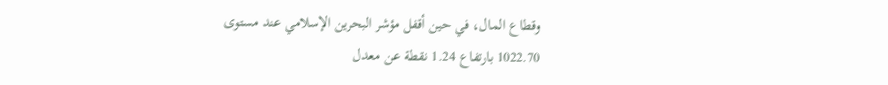وقطاع المال، في حين أقفل مؤشر البحرين الإسلامي عند مستوى 1022.70 بارتفاع 1.24 نقطة عن معدل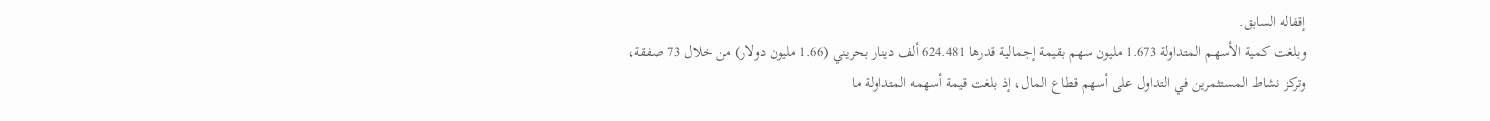إقفاله السابق.
وبلغت كمية الأسهـم المتداولة 1.673 مليون سهم بقيمة إجمالية قدرها 624.481 ألف دينار بحريني (1.66 مليون دولار) من خلال 73 صفقة، وتركز نشاط المستثمرين في التداول على أسهم قطاع المال، إذ بلغت قيمة أسهمه المتداولة ما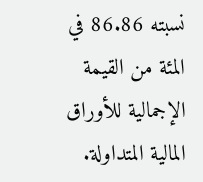نسبته 86.86 في المئة من القيمة الإجمالية للأوراق المالية المتداولة.